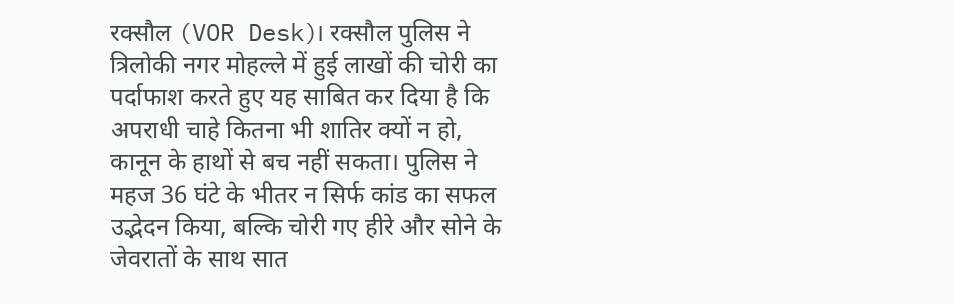रक्सौल (VOR Desk)। रक्सौल पुलिस ने त्रिलोकी नगर मोहल्ले में हुई लाखों की चोरी का पर्दाफाश करते हुए यह साबित कर दिया है कि अपराधी चाहे कितना भी शातिर क्यों न हो, कानून के हाथों से बच नहीं सकता। पुलिस ने महज 36 घंटे के भीतर न सिर्फ कांड का सफल उद्भेदन किया, बल्कि चोरी गए हीरे और सोने के जेवरातों के साथ सात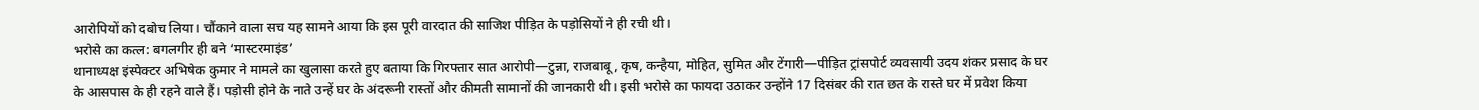आरोपियों को दबोच लिया। चौंकाने वाला सच यह सामने आया कि इस पूरी वारदात की साजिश पीड़ित के पड़ोसियों ने ही रची थी।
भरोसे का कत्ल: बगलगीर ही बने ‘मास्टरमाइंड’
थानाध्यक्ष इंस्पेक्टर अभिषेक कुमार ने मामले का खुलासा करते हुए बताया कि गिरफ्तार सात आरोपी—टुन्ना, राजबाबू, कृष, कन्हैया, मोहित, सुमित और टेंगारी—पीड़ित ट्रांसपोर्ट व्यवसायी उदय शंकर प्रसाद के घर के आसपास के ही रहने वाले हैं। पड़ोसी होने के नाते उन्हें घर के अंदरूनी रास्तों और कीमती सामानों की जानकारी थी। इसी भरोसे का फायदा उठाकर उन्होंने 17 दिसंबर की रात छत के रास्ते घर में प्रवेश किया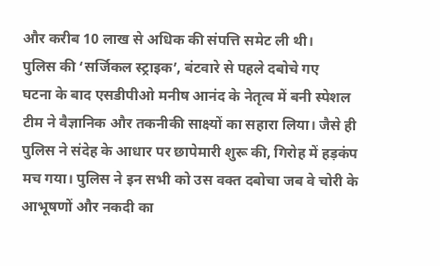और करीब 10 लाख से अधिक की संपत्ति समेट ली थी।
पुलिस की ‘सर्जिकल स्ट्राइक’, बंटवारे से पहले दबोचे गए
घटना के बाद एसडीपीओ मनीष आनंद के नेतृत्व में बनी स्पेशल टीम ने वैज्ञानिक और तकनीकी साक्ष्यों का सहारा लिया। जैसे ही पुलिस ने संदेह के आधार पर छापेमारी शुरू की, गिरोह में हड़कंप मच गया। पुलिस ने इन सभी को उस वक्त दबोचा जब वे चोरी के आभूषणों और नकदी का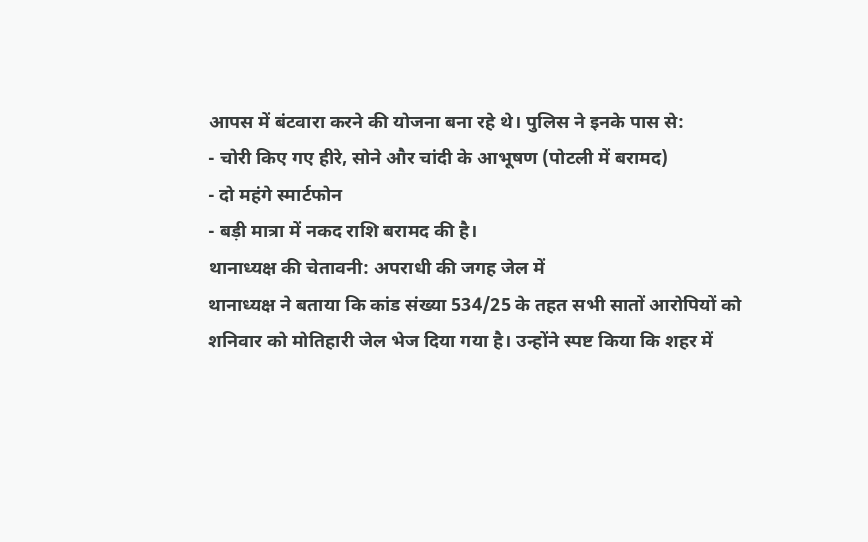आपस में बंटवारा करने की योजना बना रहे थे। पुलिस ने इनके पास से:
- चोरी किए गए हीरे, सोने और चांदी के आभूषण (पोटली में बरामद)
- दो महंगे स्मार्टफोन
- बड़ी मात्रा में नकद राशि बरामद की है।
थानाध्यक्ष की चेतावनी: अपराधी की जगह जेल में
थानाध्यक्ष ने बताया कि कांड संख्या 534/25 के तहत सभी सातों आरोपियों को शनिवार को मोतिहारी जेल भेज दिया गया है। उन्होंने स्पष्ट किया कि शहर में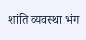शांति व्यवस्था भंग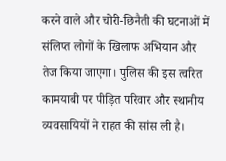करने वाले और चोरी-छिनैती की घटनाओं में संलिप्त लोगों के खिलाफ अभियान और तेज किया जाएगा। पुलिस की इस त्वरित कामयाबी पर पीड़ित परिवार और स्थानीय व्यवसायियों ने राहत की सांस ली है।